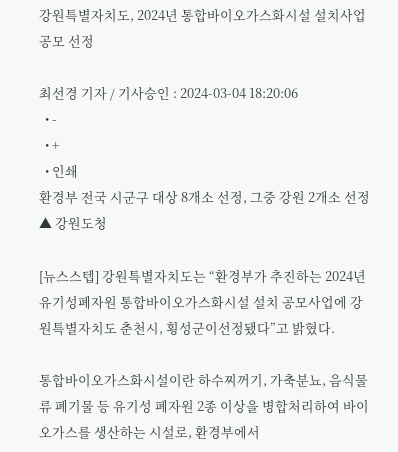강원특별자치도, 2024년 통합바이오가스화시설 설치사업 공모 선정

최선경 기자 / 기사승인 : 2024-03-04 18:20:06
  • -
  • +
  • 인쇄
환경부 전국 시군구 대상 8개소 선정, 그중 강원 2개소 선정
▲ 강원도청

[뉴스스텝] 강원특별자치도는 “환경부가 추진하는 2024년 유기성폐자원 통합바이오가스화시설 설치 공모사업에 강원특별자치도 춘천시, 횡성군이선정됐다”고 밝혔다.

통합바이오가스화시설이란 하수찌꺼기, 가축분뇨, 음식물류 폐기물 등 유기성 폐자원 2종 이상을 병합처리하여 바이오가스를 생산하는 시설로, 환경부에서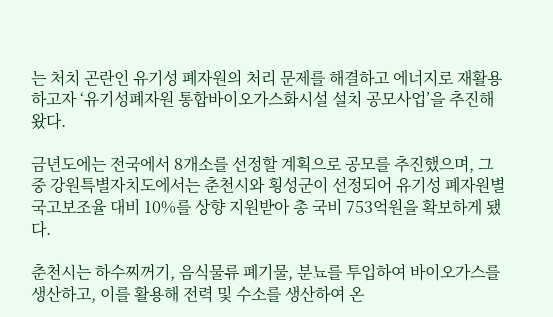는 처치 곤란인 유기성 폐자원의 처리 문제를 해결하고 에너지로 재활용하고자 ‘유기성폐자원 통합바이오가스화시설 설치 공모사업’을 추진해왔다.

금년도에는 전국에서 8개소를 선정할 계획으로 공모를 추진했으며, 그중 강원특별자치도에서는 춘천시와 횡성군이 선정되어 유기성 폐자원별 국고보조율 대비 10%를 상향 지원받아 총 국비 753억원을 확보하게 됐다.

춘천시는 하수찌꺼기, 음식물류 폐기물, 분뇨를 투입하여 바이오가스를 생산하고, 이를 활용해 전력 및 수소를 생산하여 온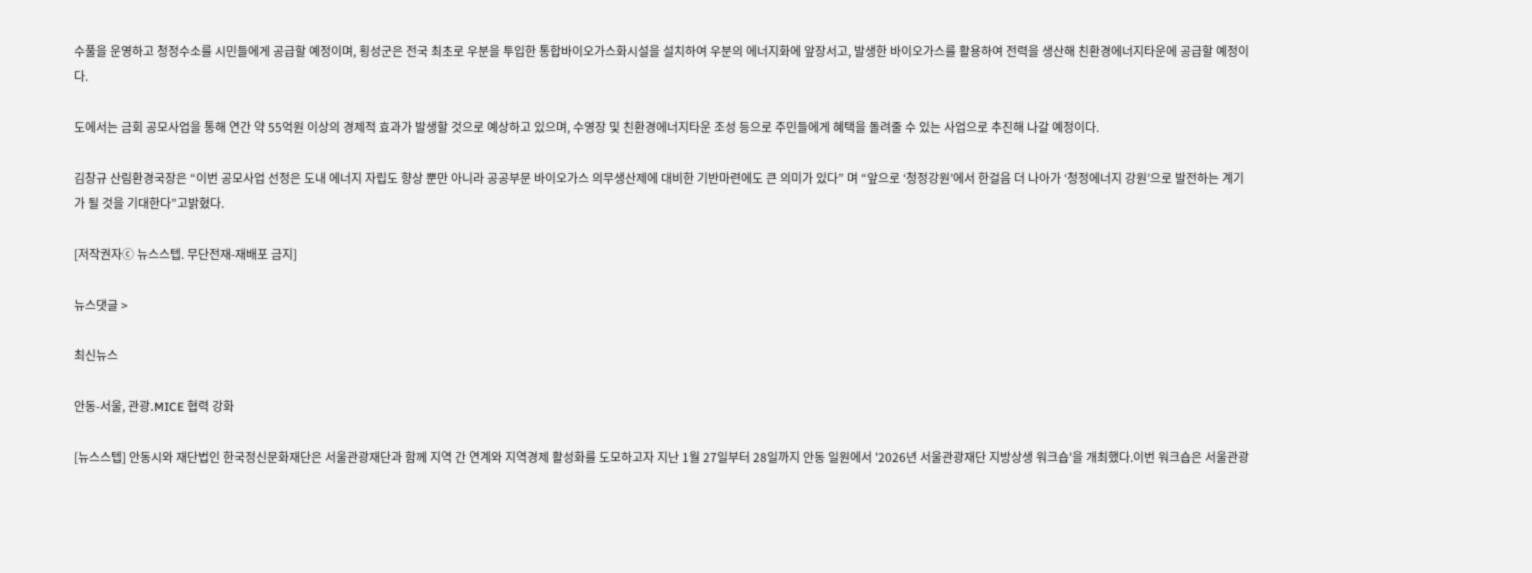수풀을 운영하고 청정수소를 시민들에게 공급할 예정이며, 횡성군은 전국 최초로 우분을 투입한 통합바이오가스화시설을 설치하여 우분의 에너지화에 앞장서고, 발생한 바이오가스를 활용하여 전력을 생산해 친환경에너지타운에 공급할 예정이다.

도에서는 금회 공모사업을 통해 연간 약 55억원 이상의 경제적 효과가 발생할 것으로 예상하고 있으며, 수영장 및 친환경에너지타운 조성 등으로 주민들에게 혜택을 돌려줄 수 있는 사업으로 추진해 나갈 예정이다.

김창규 산림환경국장은 “이번 공모사업 선정은 도내 에너지 자립도 향상 뿐만 아니라 공공부문 바이오가스 의무생산제에 대비한 기반마련에도 큰 의미가 있다” 며 “앞으로 ‘청정강원’에서 한걸음 더 나아가 ‘청정에너지 강원’으로 발전하는 계기가 될 것을 기대한다”고밝혔다.

[저작권자ⓒ 뉴스스텝. 무단전재-재배포 금지]

뉴스댓글 >

최신뉴스

안동-서울, 관광․MICE 협력 강화

[뉴스스텝] 안동시와 재단법인 한국정신문화재단은 서울관광재단과 함께 지역 간 연계와 지역경제 활성화를 도모하고자 지난 1월 27일부터 28일까지 안동 일원에서 '2026년 서울관광재단 지방상생 워크숍'을 개최했다.이번 워크숍은 서울관광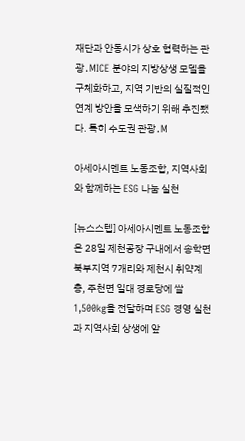재단과 안동시가 상호 협력하는 관광․MICE 분야의 지방상생 모델을 구체화하고, 지역 기반의 실질적인 연계 방안을 모색하기 위해 추진됐다. 특히 수도권 관광․M

아세아시멘트 노동조합, 지역사회와 함께하는 ESG 나눔 실천

[뉴스스텝] 아세아시멘트 노동조합은 28일 제천공장 구내에서 송학면 북부지역 7개리와 제천시 취약계층, 주천면 일대 경로당에 쌀 1,500kg을 전달하며 ESG 경영 실천과 지역사회 상생에 앞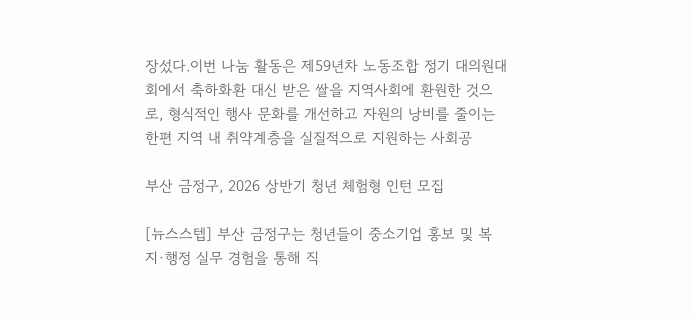장섰다.이번 나눔 활동은 제59년차 노동조합 정기 대의원대회에서 축하화환 대신 받은 쌀을 지역사회에 환원한 것으로, 형식적인 행사 문화를 개선하고 자원의 낭비를 줄이는 한편 지역 내 취약계층을 실질적으로 지원하는 사회공

부산 금정구, 2026 상반기 청년 체험형 인턴 모집

[뉴스스텝] 부산 금정구는 청년들이 중소기업 홍보 및 복지·행정 실무 경험을 통해 직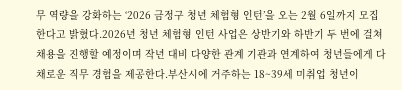무 역량을 강화하는 ‘2026 금정구 청년 체험형 인턴’을 오는 2월 6일까지 모집한다고 밝혔다.2026년 청년 체험형 인턴 사업은 상반기와 하반기 두 번에 걸쳐 채용을 진행할 예정이며 작년 대비 다양한 관계 기관과 연계하여 청년들에게 다채로운 직무 경험을 제공한다.부산시에 거주하는 18~39세 미취업 청년이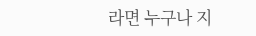라면 누구나 지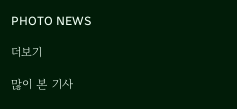PHOTO NEWS

더보기

많이 본 기사